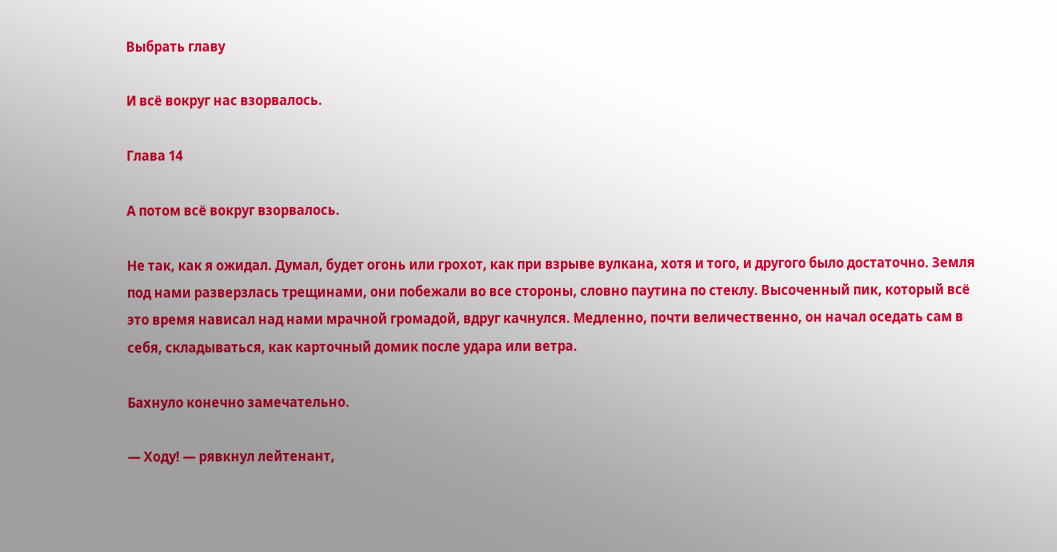Выбрать главу

И всё вокруг нас взорвалось.

Глава 14

А потом всё вокруг взорвалось.

Не так, как я ожидал. Думал, будет огонь или грохот, как при взрыве вулкана, хотя и того, и другого было достаточно. Земля под нами разверзлась трещинами, они побежали во все стороны, словно паутина по стеклу. Высоченный пик, который всё это время нависал над нами мрачной громадой, вдруг качнулся. Медленно, почти величественно, он начал оседать сам в себя, складываться, как карточный домик после удара или ветра.

Бахнуло конечно замечательно.

— Ходу! — рявкнул лейтенант,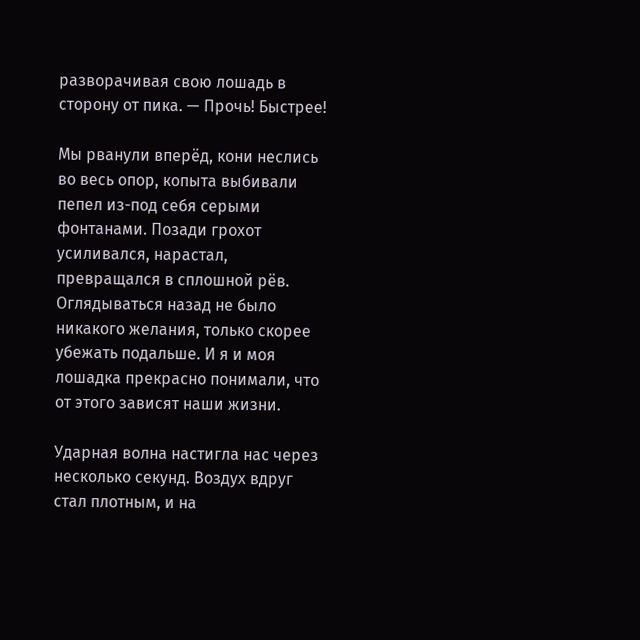разворачивая свою лошадь в сторону от пика. — Прочь! Быстрее!

Мы рванули вперёд, кони неслись во весь опор, копыта выбивали пепел из-под себя серыми фонтанами. Позади грохот усиливался, нарастал, превращался в сплошной рёв. Оглядываться назад не было никакого желания, только скорее убежать подальше. И я и моя лошадка прекрасно понимали, что от этого зависят наши жизни.

Ударная волна настигла нас через несколько секунд. Воздух вдруг стал плотным, и на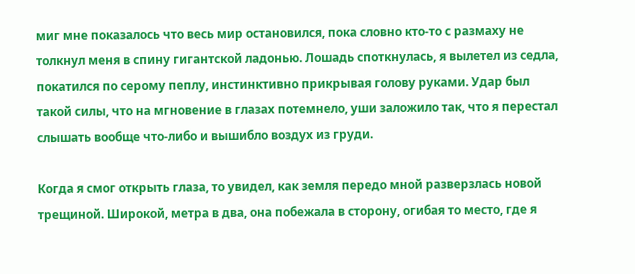миг мне показалось что весь мир остановился, пока словно кто-то с размаху не толкнул меня в спину гигантской ладонью. Лошадь споткнулась, я вылетел из седла, покатился по серому пеплу, инстинктивно прикрывая голову руками. Удар был такой силы, что на мгновение в глазах потемнело, уши заложило так, что я перестал слышать вообще что-либо и вышибло воздух из груди.

Когда я смог открыть глаза, то увидел, как земля передо мной разверзлась новой трещиной. Широкой, метра в два, она побежала в сторону, огибая то место, где я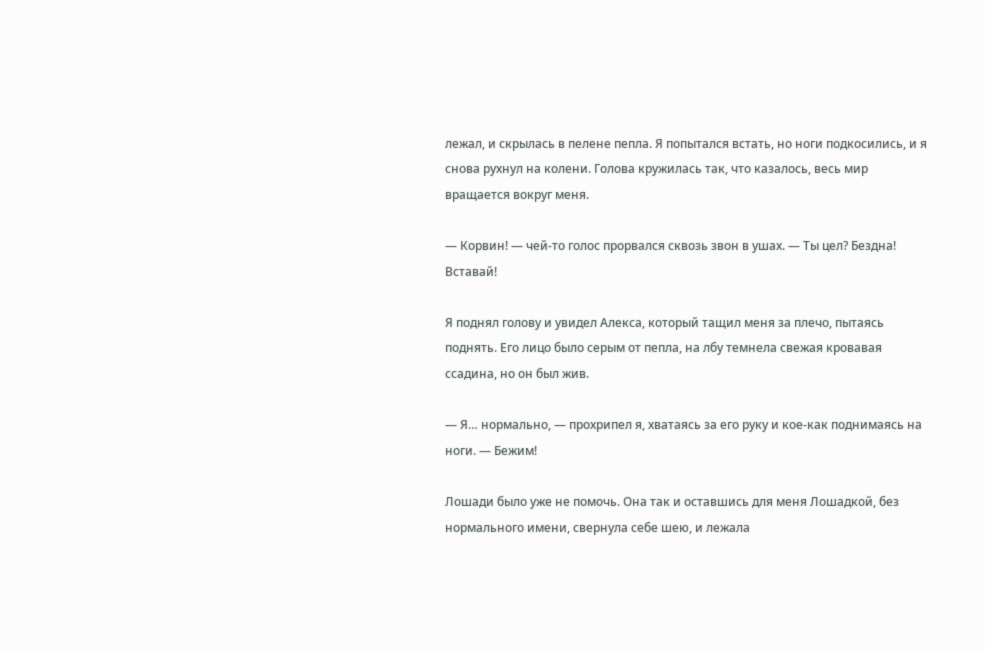лежал, и скрылась в пелене пепла. Я попытался встать, но ноги подкосились, и я снова рухнул на колени. Голова кружилась так, что казалось, весь мир вращается вокруг меня.

— Корвин! — чей-то голос прорвался сквозь звон в ушах. — Ты цел? Бездна! Вставай!

Я поднял голову и увидел Алекса, который тащил меня за плечо, пытаясь поднять. Его лицо было серым от пепла, на лбу темнела свежая кровавая ссадина, но он был жив.

— Я… нормально, — прохрипел я, хватаясь за его руку и кое-как поднимаясь на ноги. — Бежим!

Лошади было уже не помочь. Она так и оставшись для меня Лошадкой, без нормального имени, свернула себе шею, и лежала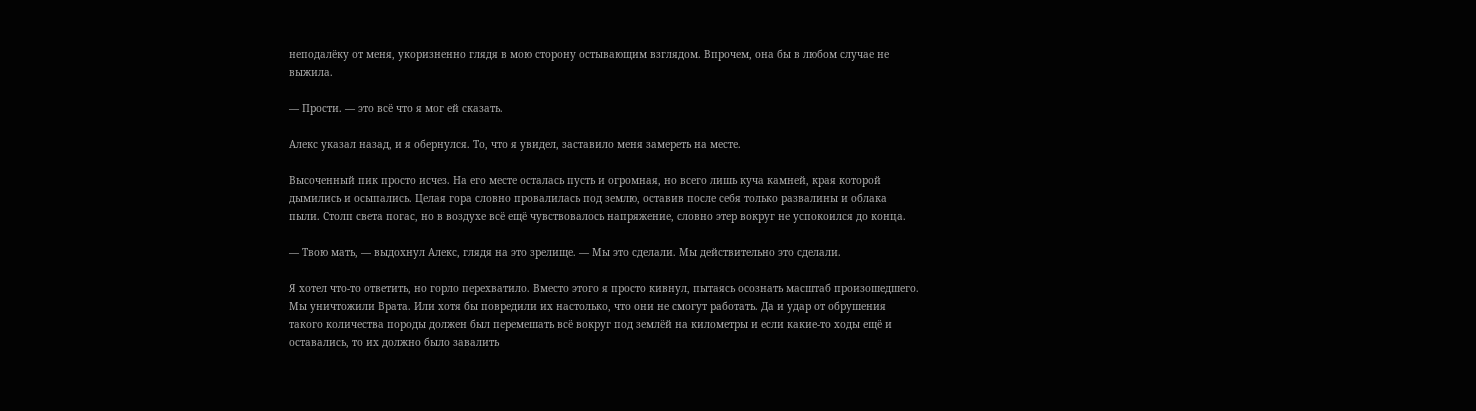неподалёку от меня, укоризненно глядя в мою сторону остывающим взглядом. Впрочем, она бы в любом случае не выжила.

— Прости. — это всё что я мог ей сказать.

Алекс указал назад, и я обернулся. То, что я увидел, заставило меня замереть на месте.

Высоченный пик просто исчез. На его месте осталась пусть и огромная, но всего лишь куча камней, края которой дымились и осыпались. Целая гора словно провалилась под землю, оставив после себя только развалины и облака пыли. Столп света погас, но в воздухе всё ещё чувствовалось напряжение, словно этер вокруг не успокоился до конца.

— Твою мать, — выдохнул Алекс, глядя на это зрелище. — Мы это сделали. Мы действительно это сделали.

Я хотел что-то ответить, но горло перехватило. Вместо этого я просто кивнул, пытаясь осознать масштаб произошедшего. Мы уничтожили Врата. Или хотя бы повредили их настолько, что они не смогут работать. Да и удар от обрушения такого количества породы должен был перемешать всё вокруг под землёй на километры и если какие-то ходы ещё и оставались, то их должно было завалить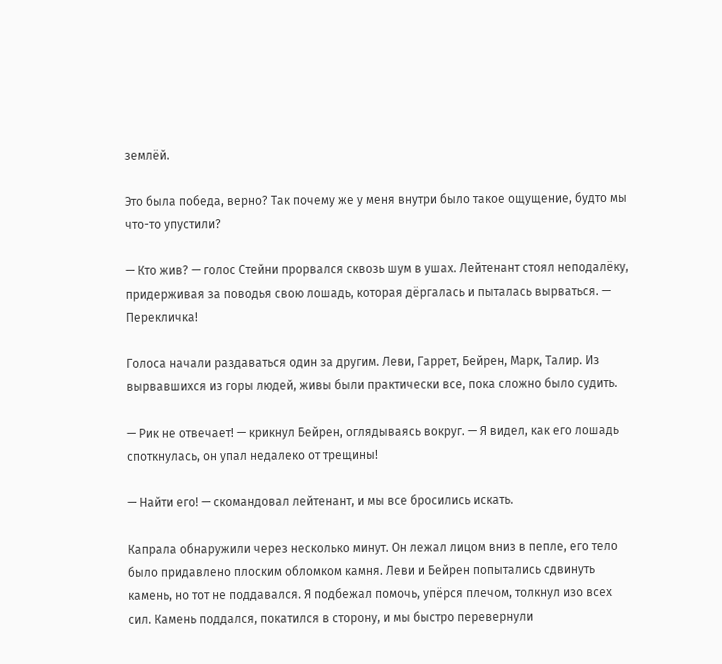землёй.

Это была победа, верно? Так почему же у меня внутри было такое ощущение, будто мы что-то упустили?

— Кто жив? — голос Стейни прорвался сквозь шум в ушах. Лейтенант стоял неподалёку, придерживая за поводья свою лошадь, которая дёргалась и пыталась вырваться. — Перекличка!

Голоса начали раздаваться один за другим. Леви, Гаррет, Бейрен, Марк, Талир. Из вырвавшихся из горы людей, живы были практически все, пока сложно было судить.

— Рик не отвечает! — крикнул Бейрен, оглядываясь вокруг. — Я видел, как его лошадь споткнулась, он упал недалеко от трещины!

— Найти его! — скомандовал лейтенант, и мы все бросились искать.

Капрала обнаружили через несколько минут. Он лежал лицом вниз в пепле, его тело было придавлено плоским обломком камня. Леви и Бейрен попытались сдвинуть камень, но тот не поддавался. Я подбежал помочь, упёрся плечом, толкнул изо всех сил. Камень поддался, покатился в сторону, и мы быстро перевернули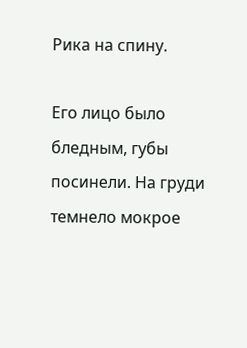Рика на спину.

Его лицо было бледным, губы посинели. На груди темнело мокрое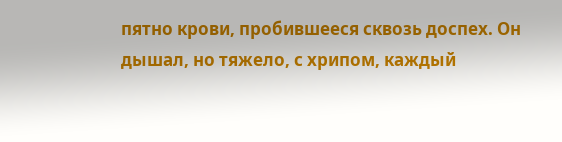пятно крови, пробившееся сквозь доспех. Он дышал, но тяжело, с хрипом, каждый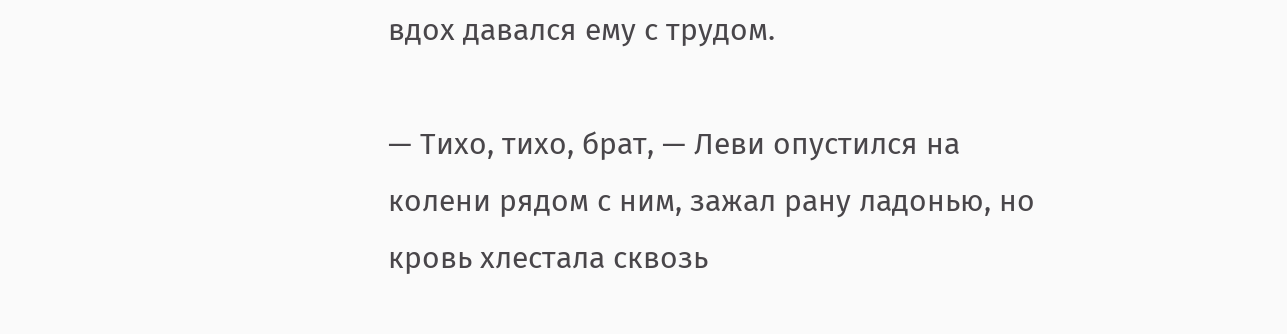вдох давался ему с трудом.

— Тихо, тихо, брат, — Леви опустился на колени рядом с ним, зажал рану ладонью, но кровь хлестала сквозь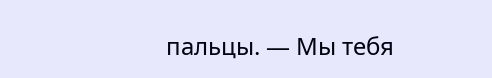пальцы. — Мы тебя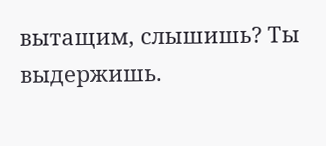вытащим, слышишь? Ты выдержишь.